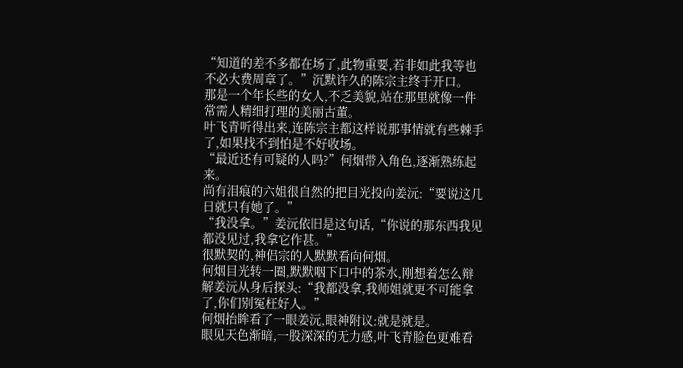“知道的差不多都在场了,此物重要,若非如此我等也不必大费周章了。”沉默许久的陈宗主终于开口。
那是一个年长些的女人,不乏美貌,站在那里就像一件常需人精细打理的美丽古董。
叶飞青听得出来,连陈宗主都这样说那事情就有些棘手了,如果找不到怕是不好收场。
“最近还有可疑的人吗?”何烟带入角色,逐渐熟练起来。
尚有泪痕的六姐很自然的把目光投向姜沅:“要说这几日就只有她了。”
“我没拿。”姜沅依旧是这句话,“你说的那东西我见都没见过,我拿它作甚。”
很默契的,神侣宗的人默默看向何烟。
何烟目光转一圈,默默咽下口中的茶水,刚想着怎么辩解姜沅从身后探头:“我都没拿,我师姐就更不可能拿了,你们别冤枉好人。”
何烟抬眸看了一眼姜沅,眼神附议:就是就是。
眼见天色渐暗,一股深深的无力感,叶飞青脸色更难看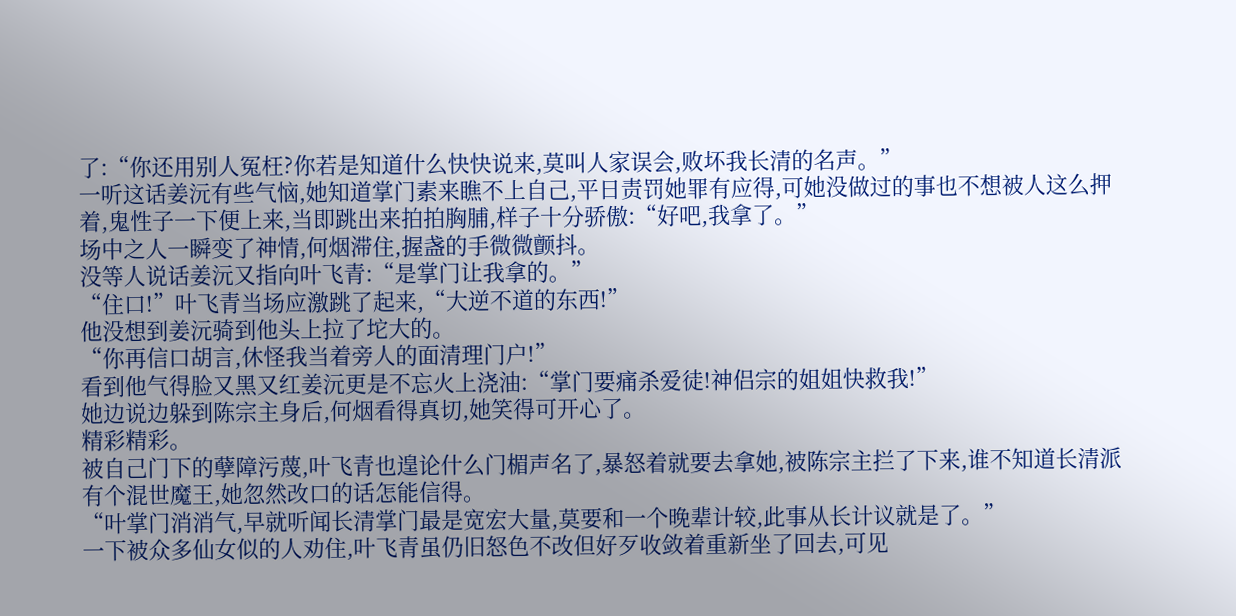了:“你还用别人冤枉?你若是知道什么快快说来,莫叫人家误会,败坏我长清的名声。”
一听这话姜沅有些气恼,她知道掌门素来瞧不上自己,平日责罚她罪有应得,可她没做过的事也不想被人这么押着,鬼性子一下便上来,当即跳出来拍拍胸脯,样子十分骄傲:“好吧,我拿了。”
场中之人一瞬变了神情,何烟滞住,握盏的手微微颤抖。
没等人说话姜沅又指向叶飞青:“是掌门让我拿的。”
“住口!”叶飞青当场应激跳了起来,“大逆不道的东西!”
他没想到姜沅骑到他头上拉了坨大的。
“你再信口胡言,休怪我当着旁人的面清理门户!”
看到他气得脸又黑又红姜沅更是不忘火上浇油:“掌门要痛杀爱徒!神侣宗的姐姐快救我!”
她边说边躲到陈宗主身后,何烟看得真切,她笑得可开心了。
精彩精彩。
被自己门下的孽障污蔑,叶飞青也遑论什么门楣声名了,暴怒着就要去拿她,被陈宗主拦了下来,谁不知道长清派有个混世魔王,她忽然改口的话怎能信得。
“叶掌门消消气,早就听闻长清掌门最是宽宏大量,莫要和一个晚辈计较,此事从长计议就是了。”
一下被众多仙女似的人劝住,叶飞青虽仍旧怒色不改但好歹收敛着重新坐了回去,可见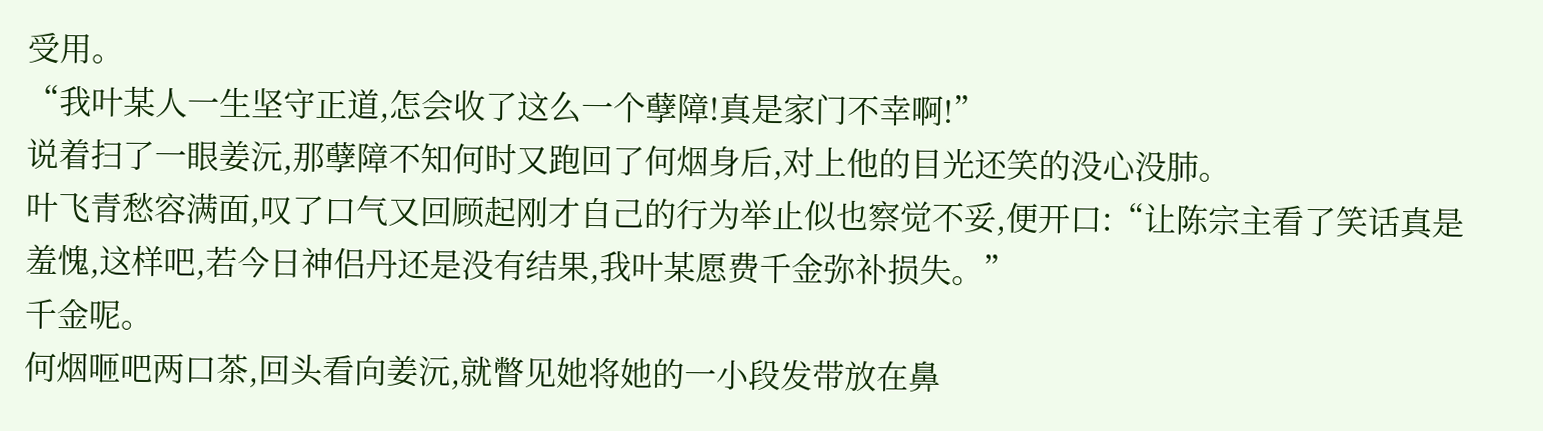受用。
“我叶某人一生坚守正道,怎会收了这么一个孽障!真是家门不幸啊!”
说着扫了一眼姜沅,那孽障不知何时又跑回了何烟身后,对上他的目光还笑的没心没肺。
叶飞青愁容满面,叹了口气又回顾起刚才自己的行为举止似也察觉不妥,便开口:“让陈宗主看了笑话真是羞愧,这样吧,若今日神侣丹还是没有结果,我叶某愿费千金弥补损失。”
千金呢。
何烟咂吧两口茶,回头看向姜沅,就瞥见她将她的一小段发带放在鼻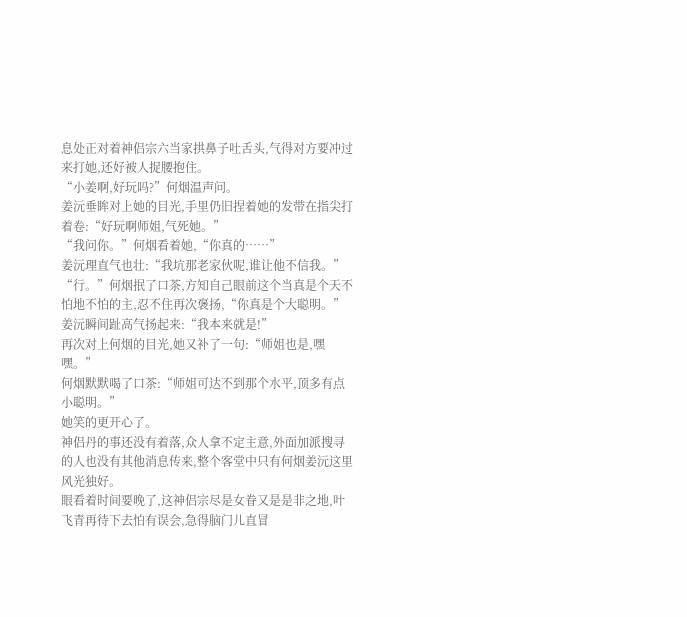息处正对着神侣宗六当家拱鼻子吐舌头,气得对方要冲过来打她,还好被人捉腰抱住。
“小姜啊,好玩吗?”何烟温声问。
姜沅垂眸对上她的目光,手里仍旧捏着她的发带在指尖打着卷:“好玩啊师姐,气死她。”
“我问你。”何烟看着她,“你真的……”
姜沅理直气也壮:“我坑那老家伙呢,谁让他不信我。”
“行。”何烟抿了口茶,方知自己眼前这个当真是个天不怕地不怕的主,忍不住再次褒扬,“你真是个大聪明。”
姜沅瞬间趾高气扬起来:“我本来就是!”
再次对上何烟的目光,她又补了一句:“师姐也是,嘿嘿。”
何烟默默喝了口茶:“师姐可达不到那个水平,顶多有点小聪明。”
她笑的更开心了。
神侣丹的事还没有着落,众人拿不定主意,外面加派搜寻的人也没有其他消息传来,整个客堂中只有何烟姜沅这里风光独好。
眼看着时间要晚了,这神侣宗尽是女眷又是是非之地,叶飞青再待下去怕有误会,急得脑门儿直冒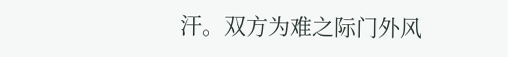汗。双方为难之际门外风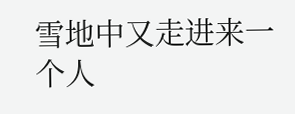雪地中又走进来一个人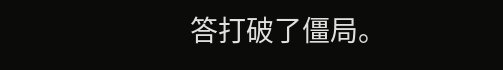答打破了僵局。